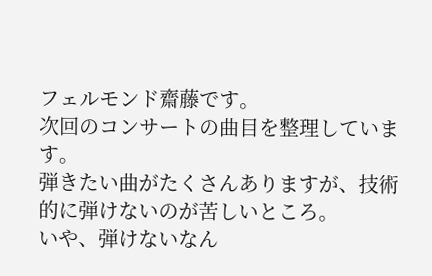フェルモンド齋藤です。
次回のコンサートの曲目を整理しています。
弾きたい曲がたくさんありますが、技術的に弾けないのが苦しいところ。
いや、弾けないなん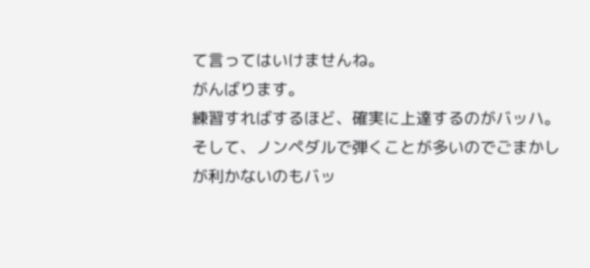て言ってはいけませんね。
がんばります。
練習すればするほど、確実に上達するのがバッハ。
そして、ノンペダルで弾くことが多いのでごまかしが利かないのもバッ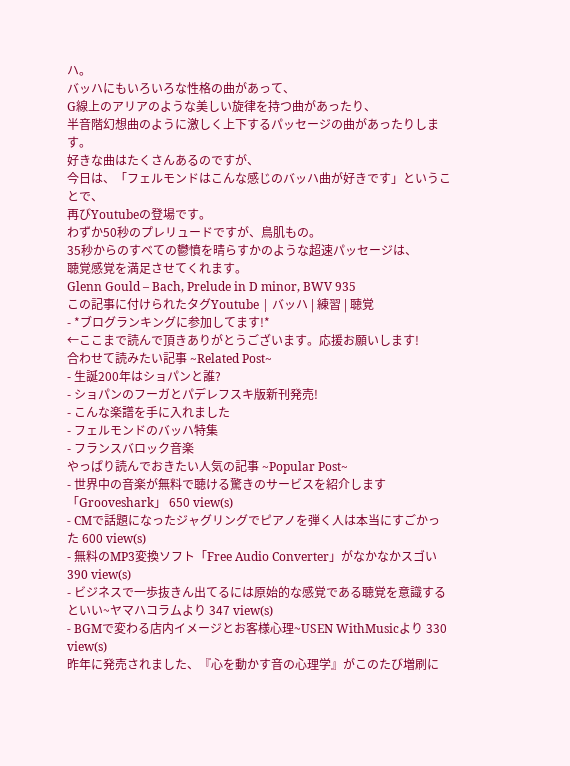ハ。
バッハにもいろいろな性格の曲があって、
G線上のアリアのような美しい旋律を持つ曲があったり、
半音階幻想曲のように激しく上下するパッセージの曲があったりします。
好きな曲はたくさんあるのですが、
今日は、「フェルモンドはこんな感じのバッハ曲が好きです」ということで、
再びYoutubeの登場です。
わずか50秒のプレリュードですが、鳥肌もの。
35秒からのすべての鬱憤を晴らすかのような超速パッセージは、
聴覚感覚を満足させてくれます。
Glenn Gould – Bach, Prelude in D minor, BWV 935
この記事に付けられたタグYoutube | バッハ | 練習 | 聴覚
- *ブログランキングに参加してます!*
←ここまで読んで頂きありがとうございます。応援お願いします!
合わせて読みたい記事 ~Related Post~
- 生誕200年はショパンと誰?
- ショパンのフーガとパデレフスキ版新刊発売!
- こんな楽譜を手に入れました
- フェルモンドのバッハ特集
- フランスバロック音楽
やっぱり読んでおきたい人気の記事 ~Popular Post~
- 世界中の音楽が無料で聴ける驚きのサービスを紹介します「Grooveshark」 650 view(s)
- CMで話題になったジャグリングでピアノを弾く人は本当にすごかった 600 view(s)
- 無料のMP3変換ソフト「Free Audio Converter」がなかなかスゴい 390 view(s)
- ビジネスで一歩抜きん出てるには原始的な感覚である聴覚を意識するといい~ヤマハコラムより 347 view(s)
- BGMで変わる店内イメージとお客様心理~USEN WithMusicより 330 view(s)
昨年に発売されました、『心を動かす音の心理学』がこのたび増刷に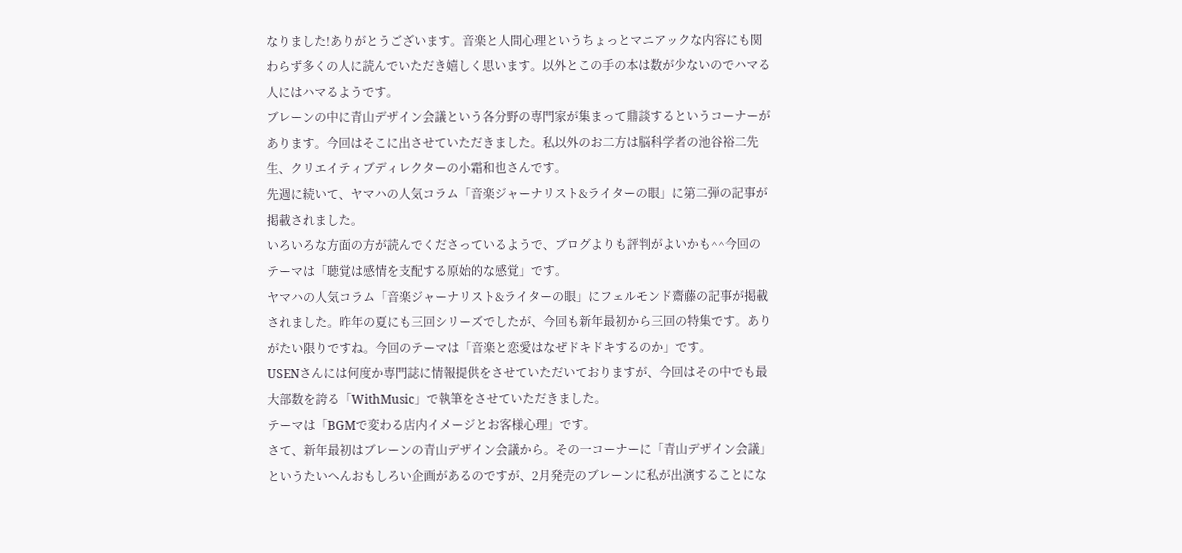なりました!ありがとうございます。音楽と人間心理というちょっとマニアックな内容にも関わらず多くの人に読んでいただき嬉しく思います。以外とこの手の本は数が少ないのでハマる人にはハマるようです。
ブレーンの中に青山デザイン会議という各分野の専門家が集まって鼎談するというコーナーがあります。今回はそこに出させていただきました。私以外のお二方は脳科学者の池谷裕二先生、クリエイティブディレクターの小霜和也さんです。
先週に続いて、ヤマハの人気コラム「音楽ジャーナリスト&ライターの眼」に第二弾の記事が掲載されました。
いろいろな方面の方が読んでくださっているようで、ブログよりも評判がよいかも^^今回のテーマは「聴覚は感情を支配する原始的な感覚」です。
ヤマハの人気コラム「音楽ジャーナリスト&ライターの眼」にフェルモンド齋藤の記事が掲載されました。昨年の夏にも三回シリーズでしたが、今回も新年最初から三回の特集です。ありがたい限りですね。今回のテーマは「音楽と恋愛はなぜドキドキするのか」です。
USENさんには何度か専門誌に情報提供をさせていただいておりますが、今回はその中でも最大部数を誇る「WithMusic」で執筆をさせていただきました。
テーマは「BGMで変わる店内イメージとお客様心理」です。
さて、新年最初はブレーンの青山デザイン会議から。その一コーナーに「青山デザイン会議」というたいへんおもしろい企画があるのですが、2月発売のブレーンに私が出演することにな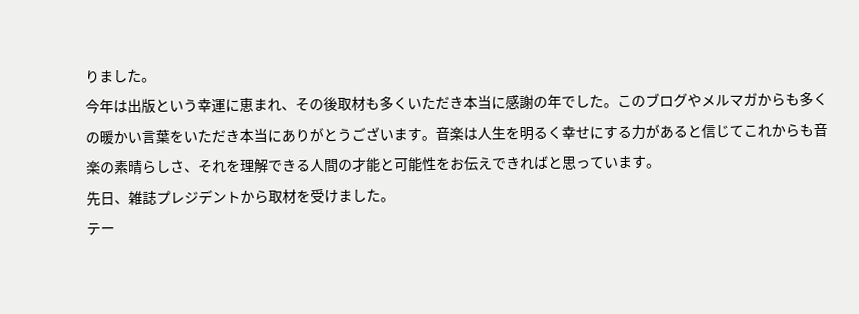りました。
今年は出版という幸運に恵まれ、その後取材も多くいただき本当に感謝の年でした。このブログやメルマガからも多くの暖かい言葉をいただき本当にありがとうございます。音楽は人生を明るく幸せにする力があると信じてこれからも音楽の素晴らしさ、それを理解できる人間の才能と可能性をお伝えできればと思っています。
先日、雑誌プレジデントから取材を受けました。
テー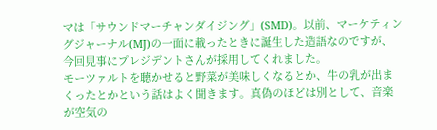マは「サウンドマーチャンダイジング」(SMD)。以前、マーケティングジャーナル(MJ)の一面に載ったときに誕生した造語なのですが、今回見事にプレジデントさんが採用してくれました。
モーツァルトを聴かせると野菜が美味しくなるとか、牛の乳が出まくったとかという話はよく聞きます。真偽のほどは別として、音楽が空気の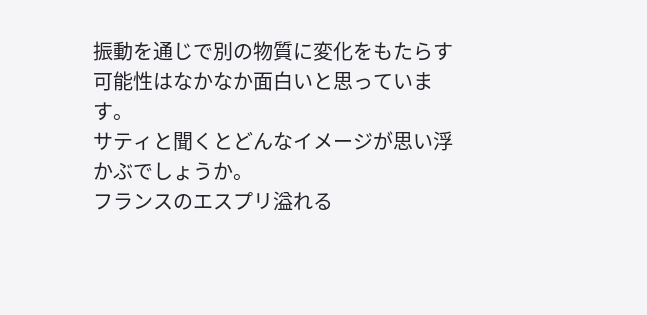振動を通じで別の物質に変化をもたらす可能性はなかなか面白いと思っています。
サティと聞くとどんなイメージが思い浮かぶでしょうか。
フランスのエスプリ溢れる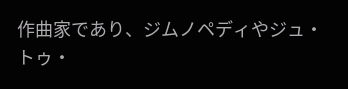作曲家であり、ジムノペディやジュ・トゥ・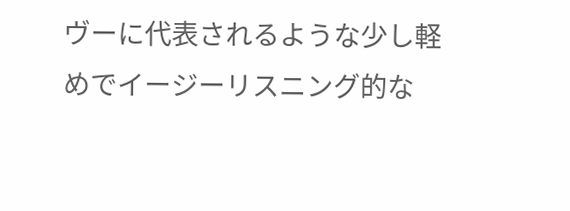ヴーに代表されるような少し軽めでイージーリスニング的な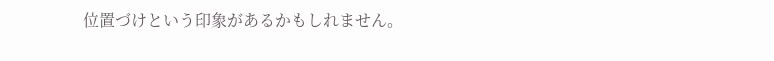位置づけという印象があるかもしれません。